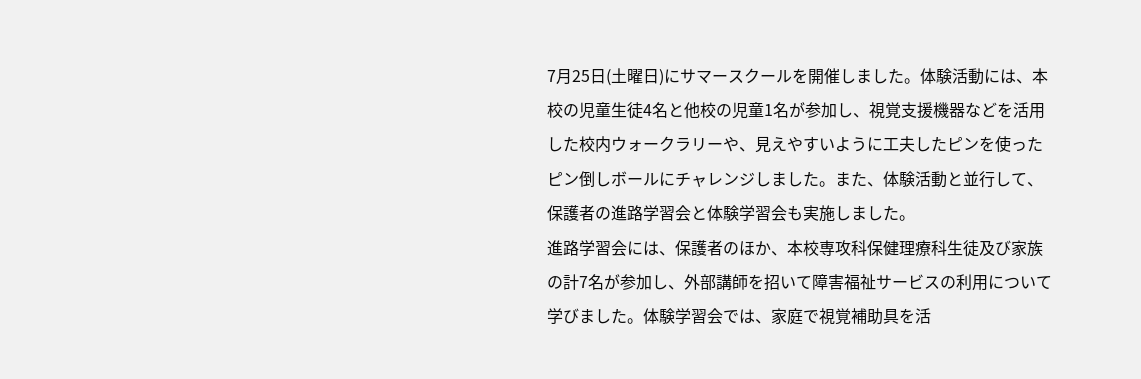7月25日(土曜日)にサマースクールを開催しました。体験活動には、本校の児童生徒4名と他校の児童1名が参加し、視覚支援機器などを活用した校内ウォークラリーや、見えやすいように工夫したピンを使ったピン倒しボールにチャレンジしました。また、体験活動と並行して、保護者の進路学習会と体験学習会も実施しました。
進路学習会には、保護者のほか、本校専攻科保健理療科生徒及び家族の計7名が参加し、外部講師を招いて障害福祉サービスの利用について学びました。体験学習会では、家庭で視覚補助具を活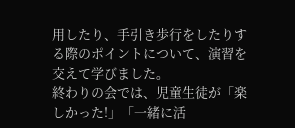用したり、手引き歩行をしたりする際のポイントについて、演習を交えて学びました。
終わりの会では、児童生徒が「楽しかった!」「一緒に活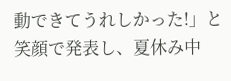動できてうれしかった!」と笑顔で発表し、夏休み中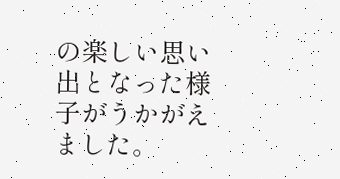の楽しい思い出となった様子がうかがえました。